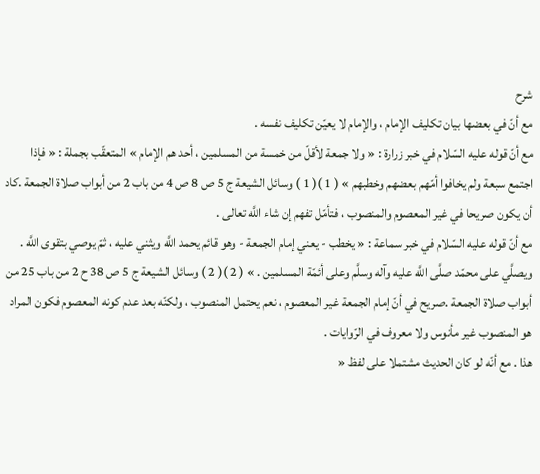شرح
مع أنّ في بعضها بيان تكليف الإمام ، والإمام لا يعيّن تكليف نفسه .
مع أنّ قوله عليه السّلام في خبر زرارة : « ولا جمعة لأقلّ من خمسة من المسلمين ، أحد هم الإمام » المتعقّب بجملة : « فإذا اجتمع سبعة ولم يخافوا أمّهم بعضهم وخطبهم » ( 1 )( 1 ) وسائل الشيعة ج 5 ص 8 ص 4 من باب 2 من أبواب صلاة الجمعة .كاد أن يكون صريحا في غير المعصوم والمنصوب ، فتأمّل تفهم إن شاء اللَّه تعالى .
مع أنّ قوله عليه السّلام في خبر سماعة : « يخطب - يعني إمام الجمعة - وهو قائم يحمد اللَّه ويثني عليه ، ثمّ يوصي بتقوى اللَّه . ويصلَّي على محمّد صلَّى اللَّه عليه وآله وسلَّم وعلى أئمّة المسلمين . » ( 2 )( 2 ) وسائل الشيعة ج 5 ص 38 ح 2 من باب 25 من أبواب صلاة الجمعة .صريح في أنّ إمام الجمعة غير المعصوم ، نعم يحتمل المنصوب ، ولكنّه بعد عدم كونه المعصوم فكون المراد هو المنصوب غير مأنوس ولا معروف في الرّوايات .
هذا . مع أنّه لو كان الحديث مشتملا على لفظ «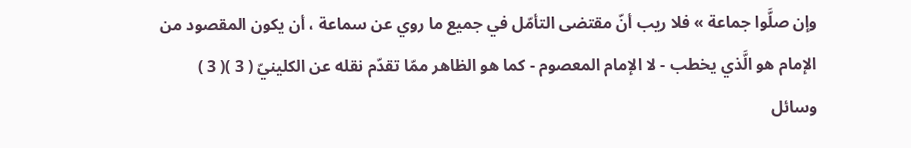وإن صلَّوا جماعة » فلا ريب أنّ مقتضى التأمّل في جميع ما روي عن سماعة ، أن يكون المقصود من الإمام هو الَّذي يخطب - لا الإمام المعصوم - كما هو الظاهر ممّا تقدّم نقله عن الكلينيّ ( 3 )( 3 ) وسائل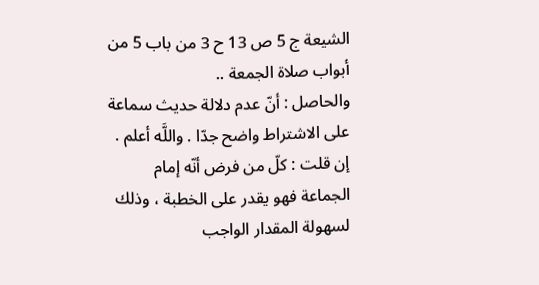الشيعة ج 5 ص 13 ح 3 من باب 5 من أبواب صلاة الجمعة ..
والحاصل : أنّ عدم دلالة حديث سماعة على الاشتراط واضح جدّا . واللَّه أعلم .
إن قلت : كلّ من فرض أنّه إمام الجماعة فهو يقدر على الخطبة ، وذلك لسهولة المقدار الواجب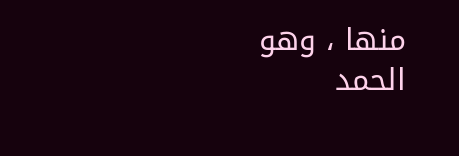منها ، وهو الحمد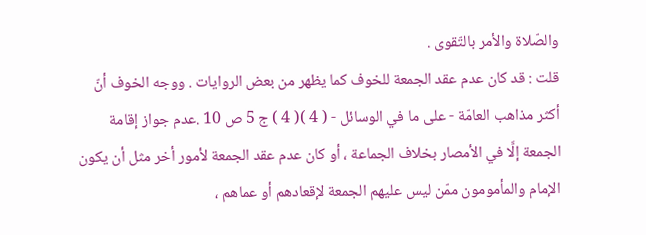والصّلاة والأمر بالتّقوى .
قلت : قد كان عدم عقد الجمعة للخوف كما يظهر من بعض الروايات . ووجه الخوف أنّ أكثر مذاهب العامّة - على ما في الوسائل - ( 4 )( 4 ) ج 5 ص 10 .عدم جواز إقامة الجمعة إلَّا في الأمصار بخلاف الجماعة ، أو كان عدم عقد الجمعة لأمور أخر مثل أن يكون الإمام والمأمومون ممّن ليس عليهم الجمعة لإقعادهم أو عماهم ،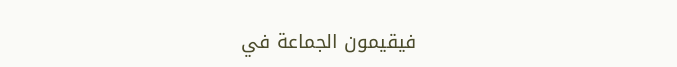فيقيمون الجماعة في